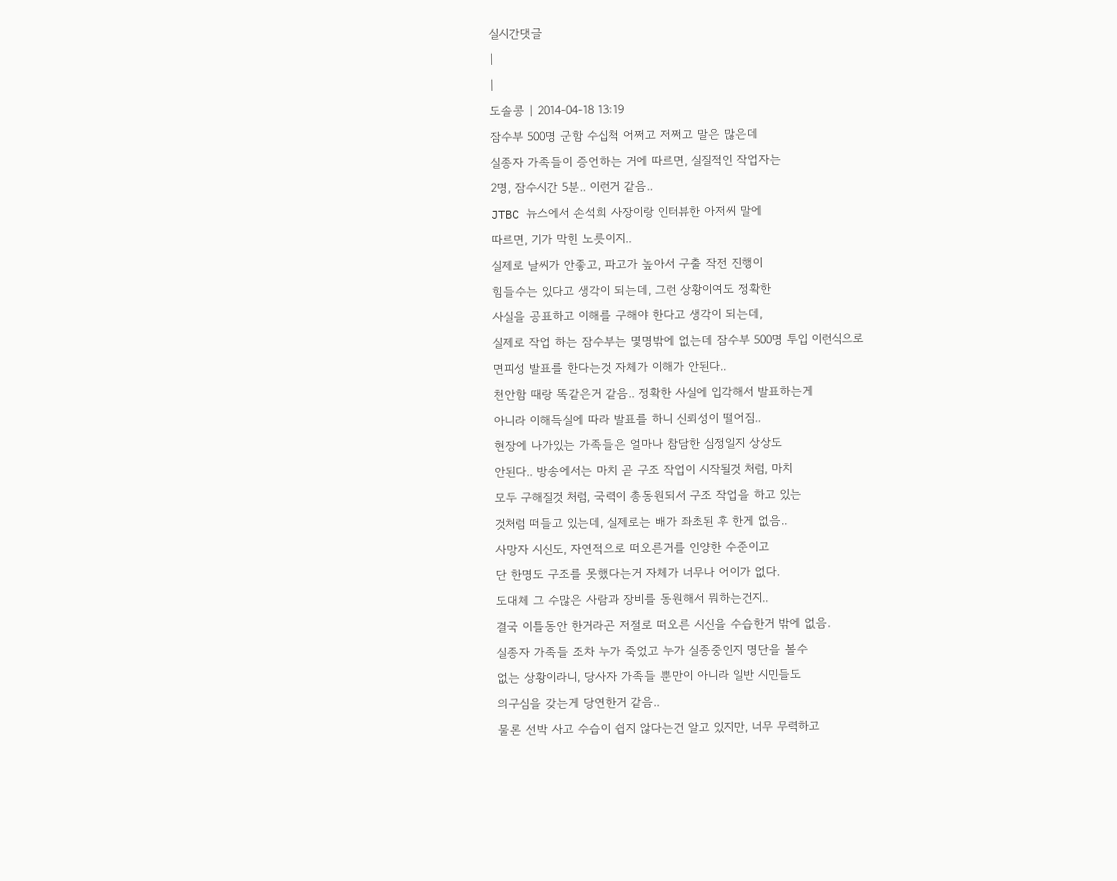실시간댓글
|
|
도솔콩 | 2014-04-18 13:19
잠수부 500명 군함 수십척 어쩌고 저쩌고 말은 많은데
실종자 가족들이 증언하는 거에 따르면, 실질적인 작업자는
2명, 잠수시간 5분.. 이런거 같음..
JTBC 뉴스에서 손석희 사장이랑 인터뷰한 아저씨 말에
따르면, 기가 막힌 노릇이지..
실제로 날씨가 안좋고, 파고가 높아서 구출 작전 진행이
힘들수는 있다고 생각이 되는데, 그런 상황이여도 정확한
사실을 공표하고 이해를 구해야 한다고 생각이 되는데,
실제로 작업 하는 잠수부는 몇명밖에 없는데 잠수부 500명 투입 이런식으로
면피성 발표를 한다는것 자체가 이해가 안된다..
천안함 때랑 똑같은거 같음.. 정확한 사실에 입각해서 발표하는게
아니라 이해득실에 따라 발표를 하니 신뢰성이 떨어짐..
현장에 나가있는 가족들은 얼마나 참담한 심정일지 상상도
안된다.. 방송에서는 마치 곧 구조 작업이 시작될것 처럼, 마치
모두 구해질것 처럼, 국력이 총동원되서 구조 작업을 하고 있는
것처럼 떠들고 있는데, 실제로는 배가 좌초된 후 한게 없음..
사망자 시신도, 자연적으로 떠오른거를 인양한 수준이고
단 한명도 구조를 못했다는거 자체가 너무나 어이가 없다.
도대체 그 수많은 사람과 장비를 동원해서 뭐하는건지..
결국 이틀동안 한거라곤 저절로 떠오른 시신을 수습한거 밖에 없음.
실종자 가족들 조차 누가 죽었고 누가 실종중인지 명단을 볼수
없는 상황이라니, 당사자 가족들 뿐만이 아니라 일반 시민들도
의구심을 갖는게 당연한거 같음..
물론 선박 사고 수습이 쉽지 않다는건 알고 있지만, 너무 무력하고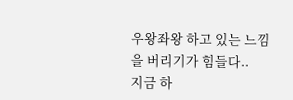우왕좌왕 하고 있는 느낌을 버리기가 힘들다..
지금 하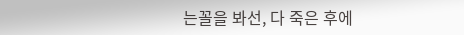는꼴을 봐선, 다 죽은 후에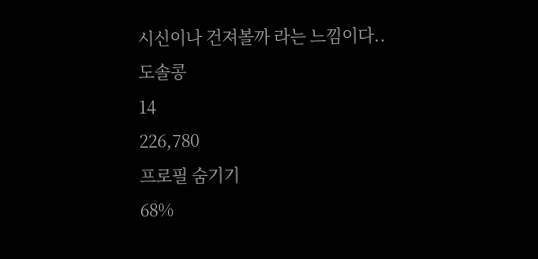시신이나 건져볼까 라는 느낌이다..
도솔콩
14
226,780
프로필 숨기기
68%